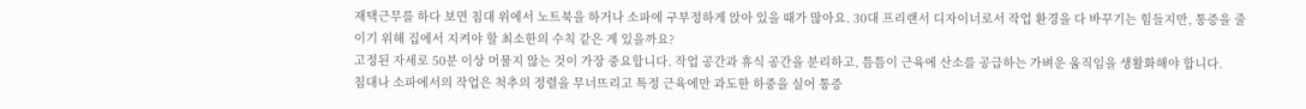재택근무를 하다 보면 침대 위에서 노트북을 하거나 소파에 구부정하게 앉아 있을 때가 많아요. 30대 프리랜서 디자이너로서 작업 환경을 다 바꾸기는 힘들지만, 통증을 줄이기 위해 집에서 지켜야 할 최소한의 수칙 같은 게 있을까요?
고정된 자세로 50분 이상 머물지 않는 것이 가장 중요합니다. 작업 공간과 휴식 공간을 분리하고, 틈틈이 근육에 산소를 공급하는 가벼운 움직임을 생활화해야 합니다.
침대나 소파에서의 작업은 척추의 정렬을 무너뜨리고 특정 근육에만 과도한 하중을 실어 통증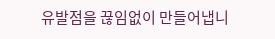유발점을 끊임없이 만들어냅니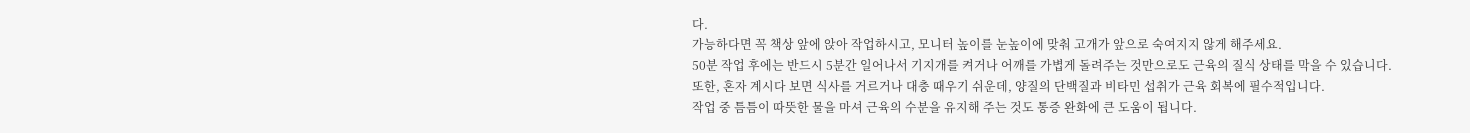다.
가능하다면 꼭 책상 앞에 앉아 작업하시고, 모니터 높이를 눈높이에 맞춰 고개가 앞으로 숙여지지 않게 해주세요.
50분 작업 후에는 반드시 5분간 일어나서 기지개를 켜거나 어깨를 가볍게 돌려주는 것만으로도 근육의 질식 상태를 막을 수 있습니다.
또한, 혼자 계시다 보면 식사를 거르거나 대충 때우기 쉬운데, 양질의 단백질과 비타민 섭취가 근육 회복에 필수적입니다.
작업 중 틈틈이 따뜻한 물을 마셔 근육의 수분을 유지해 주는 것도 통증 완화에 큰 도움이 됩니다.